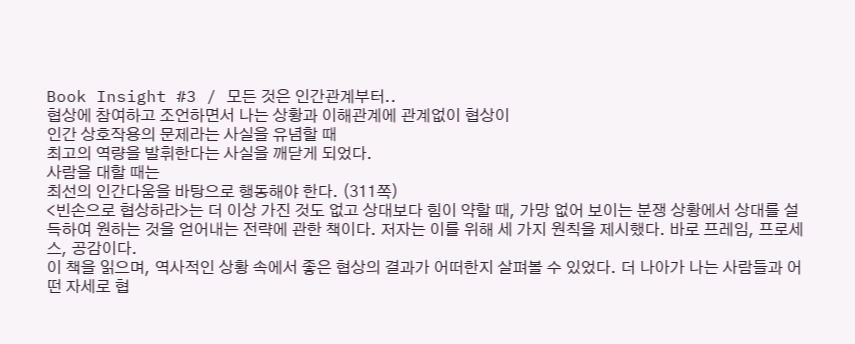Book Insight #3 / 모든 것은 인간관계부터..
협상에 참여하고 조언하면서 나는 상황과 이해관계에 관계없이 협상이
인간 상호작용의 문제라는 사실을 유념할 때
최고의 역량을 발휘한다는 사실을 깨닫게 되었다.
사람을 대할 때는
최선의 인간다움을 바탕으로 행동해야 한다. (311쪽)
<빈손으로 협상하라>는 더 이상 가진 것도 없고 상대보다 힘이 약할 때, 가망 없어 보이는 분쟁 상황에서 상대를 설득하여 원하는 것을 얻어내는 전략에 관한 책이다. 저자는 이를 위해 세 가지 원칙을 제시했다. 바로 프레임, 프로세스, 공감이다.
이 책을 읽으며, 역사적인 상황 속에서 좋은 협상의 결과가 어떠한지 살펴볼 수 있었다. 더 나아가 나는 사람들과 어떤 자세로 협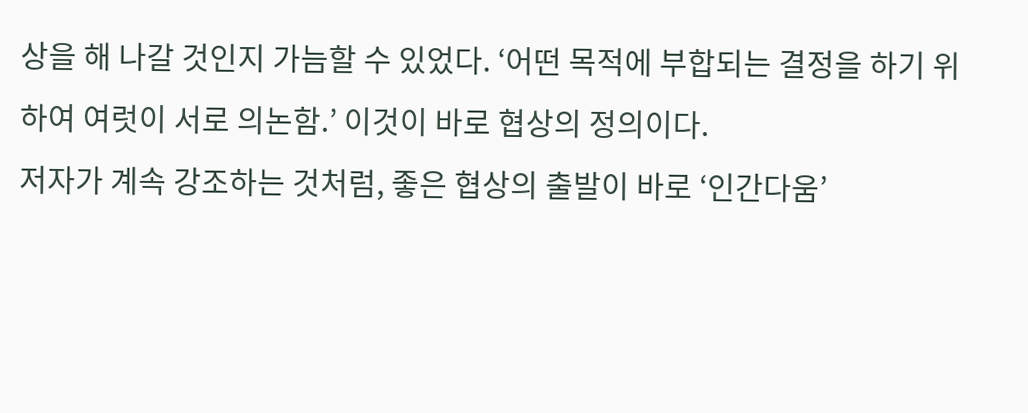상을 해 나갈 것인지 가늠할 수 있었다. ‘어떤 목적에 부합되는 결정을 하기 위하여 여럿이 서로 의논함.’ 이것이 바로 협상의 정의이다.
저자가 계속 강조하는 것처럼, 좋은 협상의 출발이 바로 ‘인간다움’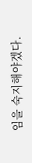임을 숙지해야겠다.